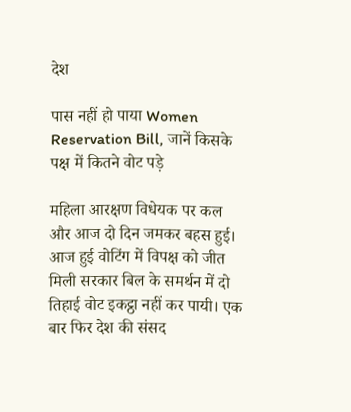देश

पास नहीं हो पाया Women Reservation Bill, जानें किसके पक्ष में कितने वोट पड़े

महिला आरक्षण विधेयक पर कल और आज दो दिन जमकर बहस हुई। आज हुई वोटिंग में विपक्ष को जीत मिली सरकार बिल के समर्थन में दो तिहाई वोट इकट्ठा नहीं कर पायी। एक बार फिर देश की संसद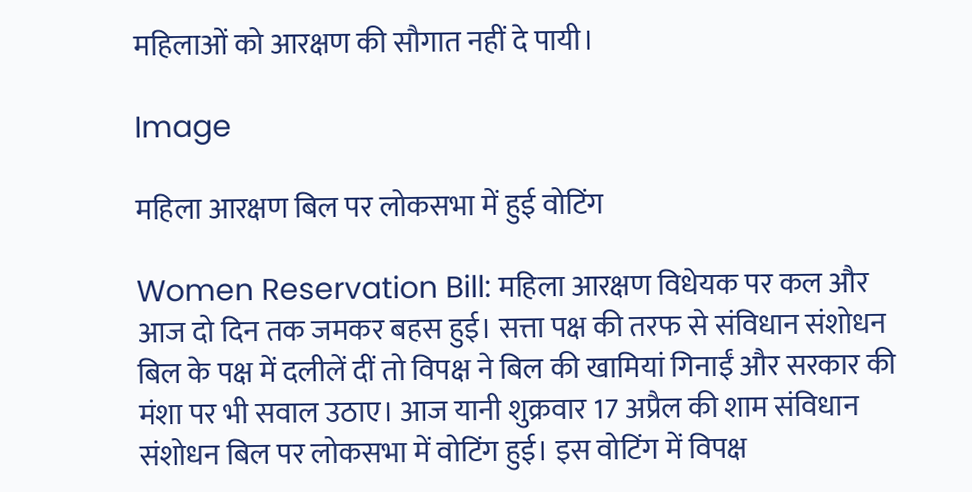महिलाओं को आरक्षण की सौगात नहीं दे पायी।

Image

महिला आरक्षण बिल पर लोकसभा में हुई वोटिंग

Women Reservation Bill: महिला आरक्षण विधेयक पर कल और आज दो दिन तक जमकर बहस हुई। सत्ता पक्ष की तरफ से संविधान संशोधन बिल के पक्ष में दलीलें दीं तो विपक्ष ने बिल की खामियां गिनाईं और सरकार की मंशा पर भी सवाल उठाए। आज यानी शुक्रवार 17 अप्रैल की शाम संविधान संशोधन बिल पर लोकसभा में वोटिंग हुई। इस वोटिंग में विपक्ष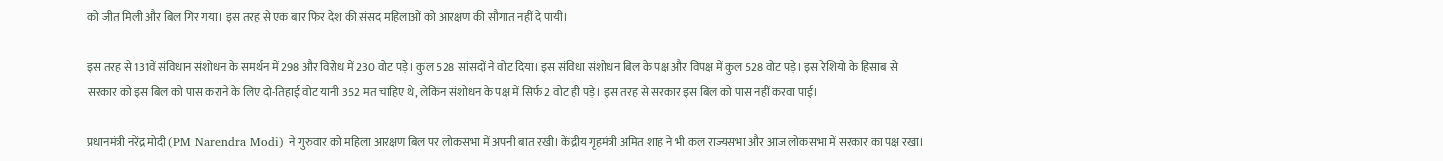को जीत मिली और बिल गिर गया। इस तरह से एक बार फिर देश की संसद महिलाओं को आरक्षण की सौगात नहीं दे पायी।

इस तरह से 131वें संविधान संशोधन के समर्थन में 298 और विरोध में 230 वोट पड़े। कुल 528 सांसदों ने वोट दिया। इस संविधा संशोधन बिल के पक्ष और विपक्ष में कुल 528 वोट पड़े। इस रेशियो के हिसाब से सरकार को इस बिल को पास कराने के लिए दो-तिहाई वोट यानी 352 मत चाहिए थे, लेकिन संशोधन के पक्ष में सिर्फ 2 वोट ही पड़े। इस तरह से सरकार इस बिल को पास नहीं करवा पाई।

प्रधानमंत्री नरेंद्र मोदी (PM Narendra Modi) ने गुरुवार को महिला आरक्षण बिल पर लोकसभा में अपनी बात रखी। केंद्रीय गृहमंत्री अमित शाह ने भी कल राज्यसभा और आज लोकसभा में सरकार का पक्ष रखा।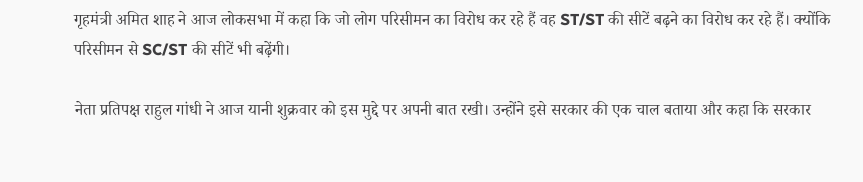गृहमंत्री अमित शाह ने आज लोकसभा में कहा कि जो लोग परिसीमन का विरोध कर रहे हैं वह ST/ST की सीटें बढ़ने का विरोध कर रहे हैं। क्योंकि परिसीमन से SC/ST की सीटें भी बढ़ेंगी।

नेता प्रतिपक्ष राहुल गांधी ने आज यानी शुक्रवार को इस मुद्दे पर अपनी बात रखी। उन्होंने इसे सरकार की एक चाल बताया और कहा कि सरकार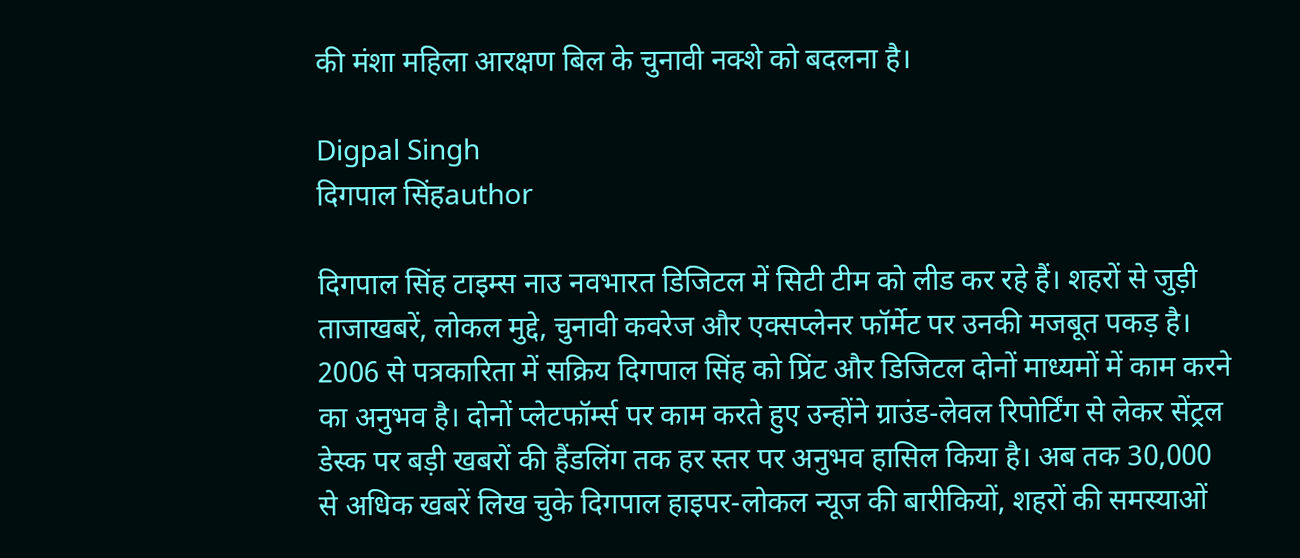की मंशा महिला आरक्षण बिल के चुनावी नक्शे को बदलना है।

Digpal Singh
दिगपाल सिंहauthor

दिगपाल सिंह टाइम्स नाउ नवभारत डिजिटल में सिटी टीम को लीड कर रहे हैं। शहरों से जुड़ी ताजाखबरें, लोकल मुद्दे, चुनावी कवरेज और एक्सप्लेनर फॉर्मेट पर उनकी मजबूत पकड़ है। 2006 से पत्रकारिता में सक्रिय दिगपाल सिंह को प्रिंट और डिजिटल दोनों माध्यमों में काम करने का अनुभव है। दोनों प्लेटफॉर्म्स पर काम करते हुए उन्होंने ग्राउंड-लेवल रिपोर्टिंग से लेकर सेंट्रल डेस्क पर बड़ी खबरों की हैंडलिंग तक हर स्तर पर अनुभव हासिल किया है। अब तक 30,000 से अधिक खबरें लिख चुके दिगपाल हाइपर-लोकल न्यूज की बारीकियों, शहरों की समस्याओं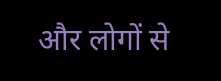और लोगों से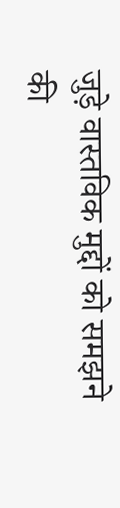जुड़े वास्तविक मुद्दों को समझने की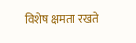विशेष क्षमता रखते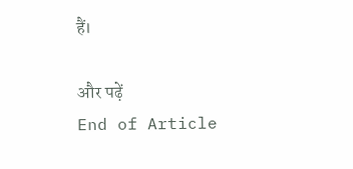हैं।

और पढ़ें
End of Article